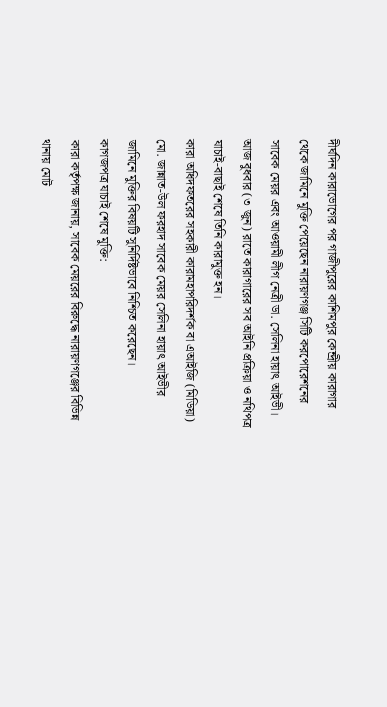দীর্ঘদিন কারাভোগের পর গাজীপুরের কাশিমপুর কেন্দ্রীয় কারাগার থেকে জামিনে মুক্তি পেয়েছেন নারায়ণগঞ্জ সিটি করপোরেশনের সাবেক মেয়র এবং আওয়ামী লীগ নেত্রী ডা. সেলিনা হায়াৎ আইভী। আজ বুধবার (৩ জুন) রাতে কারাগারের সব আইনি প্রক্রিয়া ও নথিপত্র যাচাই-বাছাই শেষে তিনি কারামুক্ত হন।
কারা অধিদফতরের সহকারী কারামহাপরিদর্শক বা এআইজি (মিডিয়া) মো. জান্নাত-উল ফরহাদ সাবেক মেয়র সেলিনা হায়াৎ আইভীর জামিনে মুক্তির বিষয়টি সুনির্দিষ্টভাবে নিশ্চিত করেছেন।
কাগজপত্র যাচাই শেষে মুক্তি:
কারা কর্তৃপক্ষ জানায়, সাবেক মেয়রের বিরুদ্ধে নারায়ণগঞ্জের বিভিন্ন থানায় মোট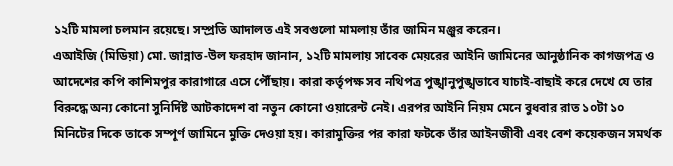১২টি মামলা চলমান রয়েছে। সম্প্রতি আদালত এই সবগুলো মামলায় তাঁর জামিন মঞ্জুর করেন।
এআইজি (মিডিয়া) মো. জান্নাত-উল ফরহাদ জানান, ১২টি মামলায় সাবেক মেয়রের আইনি জামিনের আনুষ্ঠানিক কাগজপত্র ও আদেশের কপি কাশিমপুর কারাগারে এসে পৌঁছায়। কারা কর্তৃপক্ষ সব নথিপত্র পুঙ্খানুপুঙ্খভাবে যাচাই-বাছাই করে দেখে যে তার বিরুদ্ধে অন্য কোনো সুনির্দিষ্ট আটকাদেশ বা নতুন কোনো ওয়ারেন্ট নেই। এরপর আইনি নিয়ম মেনে বুধবার রাত ১০টা ১০ মিনিটের দিকে তাকে সম্পূর্ণ জামিনে মুক্তি দেওয়া হয়। কারামুক্তির পর কারা ফটকে তাঁর আইনজীবী এবং বেশ কয়েকজন সমর্থক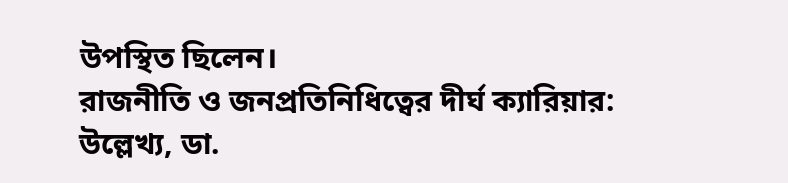উপস্থিত ছিলেন।
রাজনীতি ও জনপ্রতিনিধিত্বের দীর্ঘ ক্যারিয়ার:
উল্লেখ্য, ডা.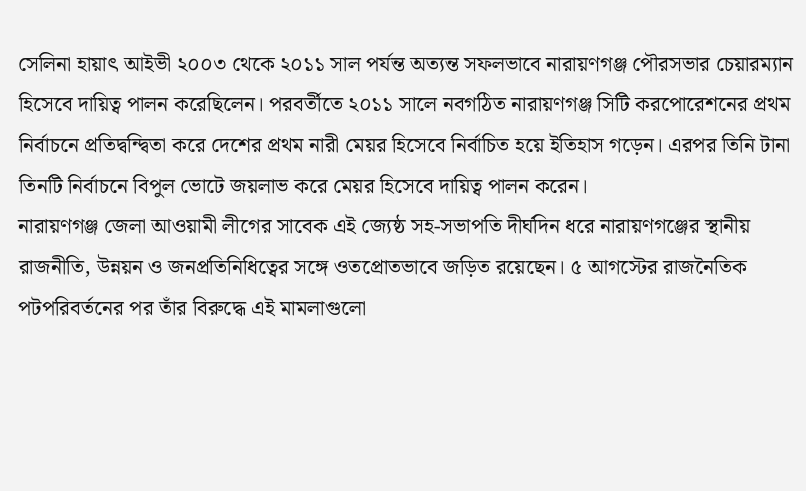সেলিনা হায়াৎ আইভী ২০০৩ থেকে ২০১১ সাল পর্যন্ত অত্যন্ত সফলভাবে নারায়ণগঞ্জ পৌরসভার চেয়ারম্যান হিসেবে দায়িত্ব পালন করেছিলেন। পরবর্তীতে ২০১১ সালে নবগঠিত নারায়ণগঞ্জ সিটি করপোরেশনের প্রথম নির্বাচনে প্রতিদ্বন্দ্বিতা করে দেশের প্রথম নারী মেয়র হিসেবে নির্বাচিত হয়ে ইতিহাস গড়েন। এরপর তিনি টানা তিনটি নির্বাচনে বিপুল ভোটে জয়লাভ করে মেয়র হিসেবে দায়িত্ব পালন করেন।
নারায়ণগঞ্জ জেলা আওয়ামী লীগের সাবেক এই জ্যেষ্ঠ সহ-সভাপতি দীর্ঘদিন ধরে নারায়ণগঞ্জের স্থানীয় রাজনীতি, উন্নয়ন ও জনপ্রতিনিধিত্বের সঙ্গে ওতপ্রোতভাবে জড়িত রয়েছেন। ৫ আগস্টের রাজনৈতিক পটপরিবর্তনের পর তাঁর বিরুদ্ধে এই মামলাগুলো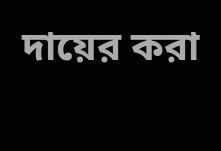দায়ের করা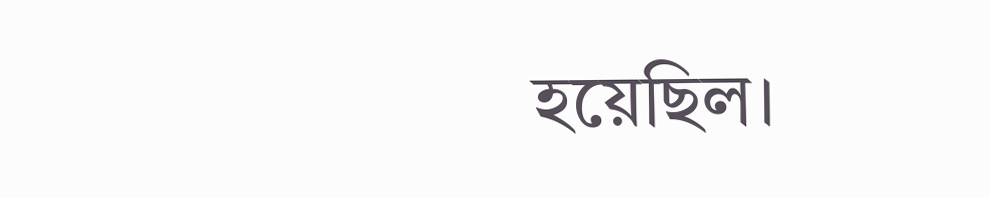হয়েছিল।